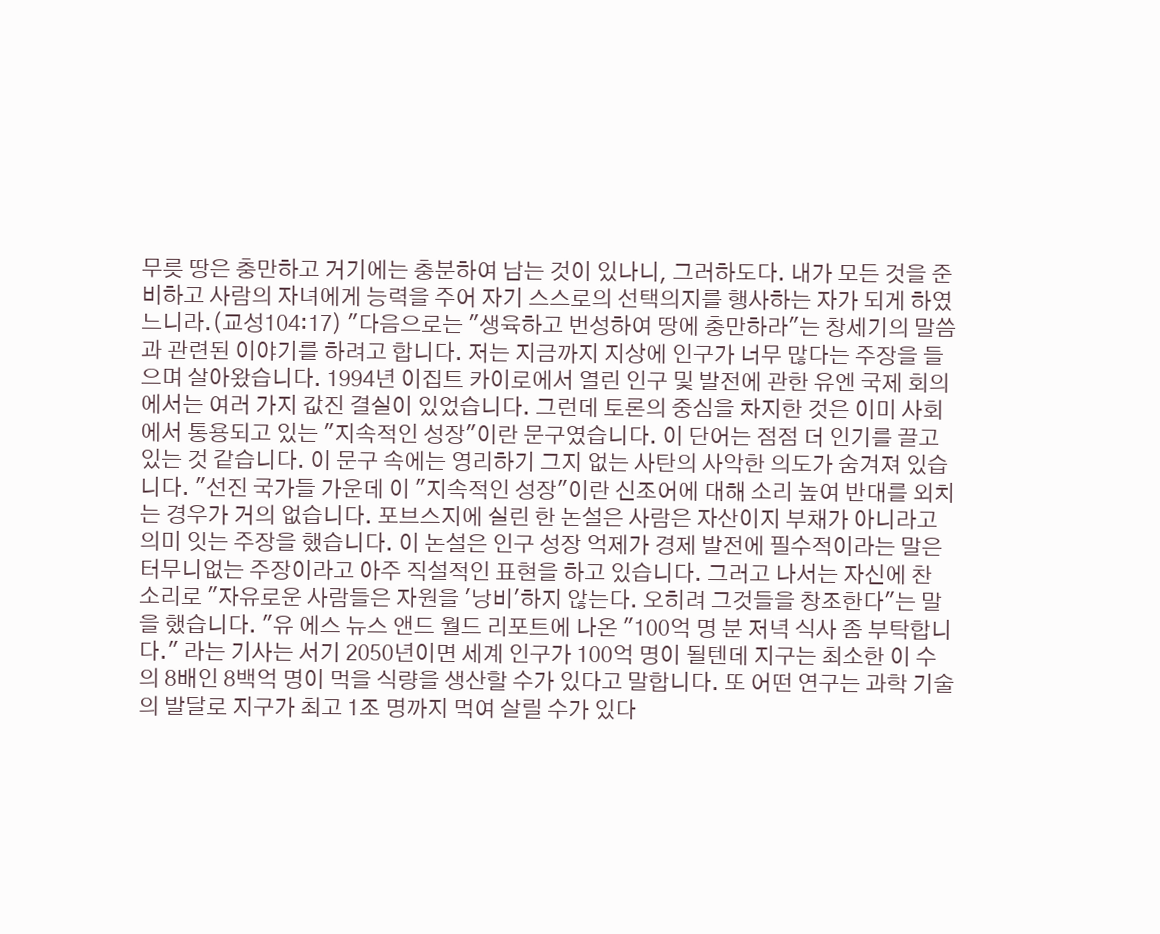무릇 땅은 충만하고 거기에는 충분하여 남는 것이 있나니, 그러하도다. 내가 모든 것을 준비하고 사람의 자녀에게 능력을 주어 자기 스스로의 선택의지를 행사하는 자가 되게 하였느니라.(교성104:17) "다음으로는 "생육하고 번성하여 땅에 충만하라"는 창세기의 말씀과 관련된 이야기를 하려고 합니다. 저는 지금까지 지상에 인구가 너무 많다는 주장을 들으며 살아왔습니다. 1994년 이집트 카이로에서 열린 인구 및 발전에 관한 유엔 국제 회의에서는 여러 가지 값진 결실이 있었습니다. 그런데 토론의 중심을 차지한 것은 이미 사회에서 통용되고 있는 "지속적인 성장"이란 문구였습니다. 이 단어는 점점 더 인기를 끌고 있는 것 같습니다. 이 문구 속에는 영리하기 그지 없는 사탄의 사악한 의도가 숨겨져 있습니다. "선진 국가들 가운데 이 "지속적인 성장"이란 신조어에 대해 소리 높여 반대를 외치는 경우가 거의 없습니다. 포브스지에 실린 한 논설은 사람은 자산이지 부채가 아니라고 의미 잇는 주장을 했습니다. 이 논설은 인구 성장 억제가 경제 발전에 필수적이라는 말은 터무니없는 주장이라고 아주 직설적인 표현을 하고 있습니다. 그러고 나서는 자신에 찬 소리로 "자유로운 사람들은 자원을 '낭비'하지 않는다. 오히려 그것들을 창조한다"는 말을 했습니다. "유 에스 뉴스 앤드 월드 리포트에 나온 "100억 명 분 저녁 식사 좀 부탁합니다." 라는 기사는 서기 2050년이면 세계 인구가 100억 명이 될텐데 지구는 최소한 이 수의 8배인 8백억 명이 먹을 식량을 생산할 수가 있다고 말합니다. 또 어떤 연구는 과학 기술의 발달로 지구가 최고 1조 명까지 먹여 살릴 수가 있다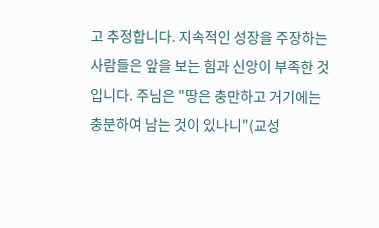고 추정합니다. 지속적인 성장을 주장하는 사람들은 앞을 보는 힘과 신앙이 부족한 것입니다. 주님은 "땅은 충만하고 거기에는 충분하여 남는 것이 있나니"(교성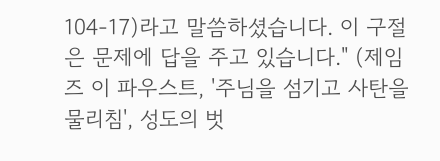104-17)라고 말씀하셨습니다. 이 구절은 문제에 답을 주고 있습니다." (제임즈 이 파우스트, '주님을 섬기고 사탄을 물리침', 성도의 벗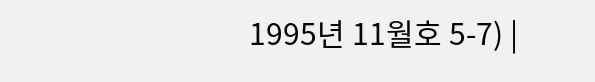1995년 11월호 5-7) |